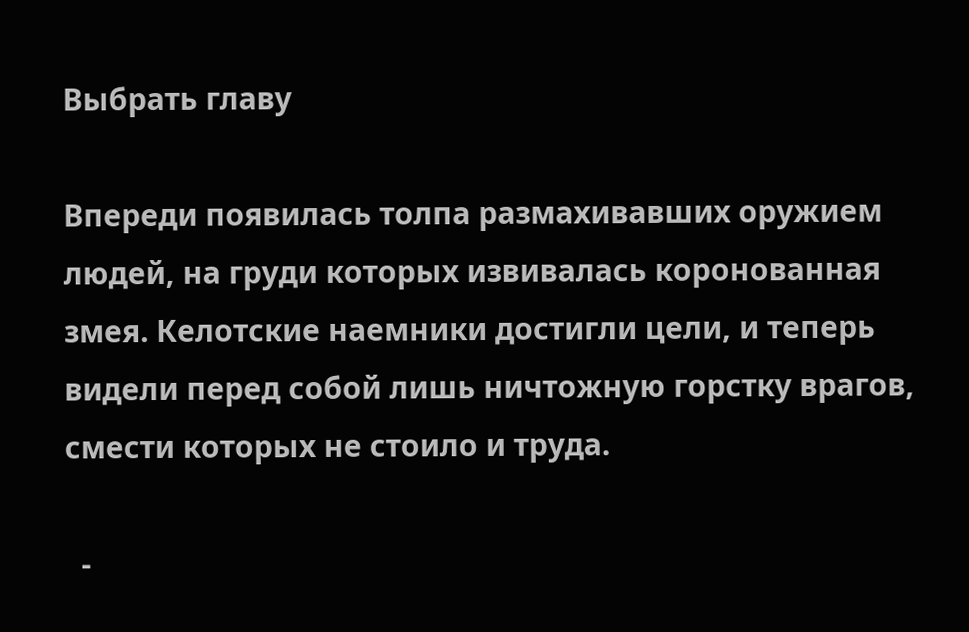Выбрать главу

Впереди появилась толпа размахивавших оружием людей, на груди которых извивалась коронованная змея. Келотские наемники достигли цели, и теперь видели перед собой лишь ничтожную горстку врагов, смести которых не стоило и труда.

  -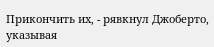Прикончить их, - рявкнул Джоберто, указывая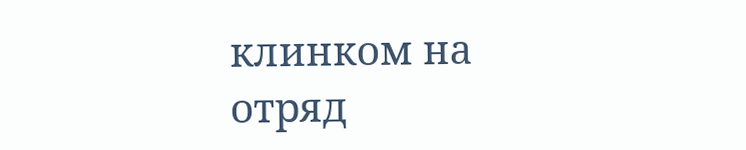клинком на отряд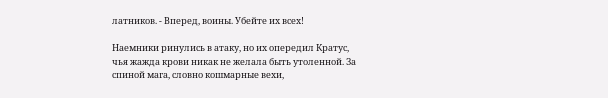латников. - Вперед, воины. Убейте их всех!

Наемники ринулись в атаку, но их опередил Кратус, чья жажда крови никак не желала быть утоленной. За спиной мага, словно кошмарные вехи,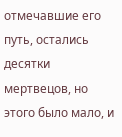отмечавшие его путь, остались десятки мертвецов, но этого было мало, и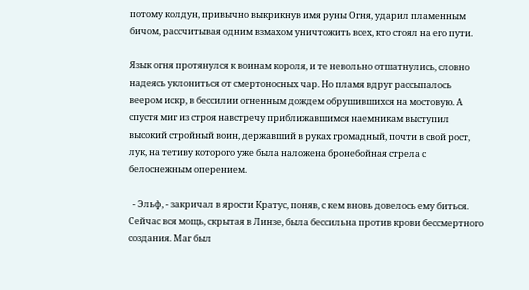потому колдун, привычно выкрикнув имя руны Огня, ударил пламенным бичом, рассчитывая одним взмахом уничтожить всех, кто стоял на его пути.

Язык огня протянулся к воинам короля, и те невольно отшатнулись, словно надеясь уклониться от смертоносных чар. Но пламя вдруг рассыпалось веером искр, в бессилии огненным дождем обрушившихся на мостовую. А спустя миг из строя навстречу приближавшимся наемникам выступил высокий стройный воин, державший в руках громадный, почти в свой рост, лук, на тетиву которого уже была наложена бронебойная стрела с белоснежным оперением.

  - Эльф, - закричал в ярости Кратус, поняв, с кем вновь довелось ему биться. Сейчас вся мощь, скрытая в Линзе, была бессильна против крови бессмертного создания. Маг был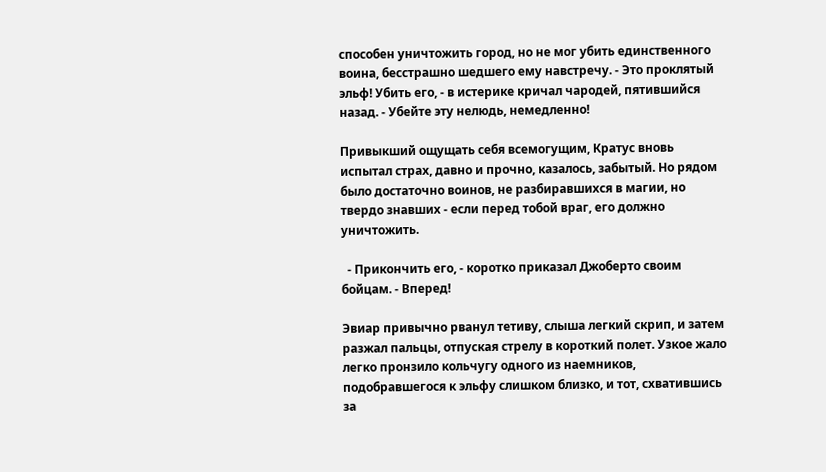способен уничтожить город, но не мог убить единственного воина, бесстрашно шедшего ему навстречу. - Это проклятый эльф! Убить его, - в истерике кричал чародей, пятившийся назад. - Убейте эту нелюдь, немедленно!

Привыкший ощущать себя всемогущим, Кратус вновь испытал страх, давно и прочно, казалось, забытый. Но рядом было достаточно воинов, не разбиравшихся в магии, но твердо знавших - если перед тобой враг, его должно уничтожить.

  - Прикончить его, - коротко приказал Джоберто своим бойцам. - Вперед!

Эвиар привычно рванул тетиву, слыша легкий скрип, и затем разжал пальцы, отпуская стрелу в короткий полет. Узкое жало легко пронзило кольчугу одного из наемников, подобравшегося к эльфу слишком близко, и тот, схватившись за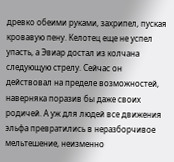древко обеими руками, захрипел, пуская кровавую пену. Келотец еще не успел упасть, а Эвиар достал из колчана следующую стрелу. Сейчас он действовал на пределе возможностей, наверняка поразив бы даже своих родичей. А уж для людей все движения эльфа превратились в неразборчивое мельтешение, неизменно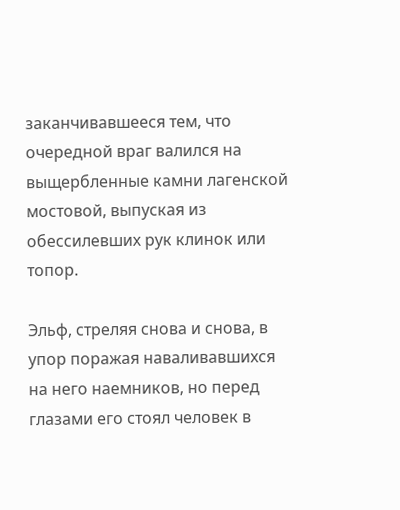заканчивавшееся тем, что очередной враг валился на выщербленные камни лагенской мостовой, выпуская из обессилевших рук клинок или топор.

Эльф, стреляя снова и снова, в упор поражая наваливавшихся на него наемников, но перед глазами его стоял человек в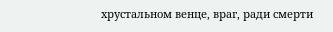хрустальном венце, враг, ради смерти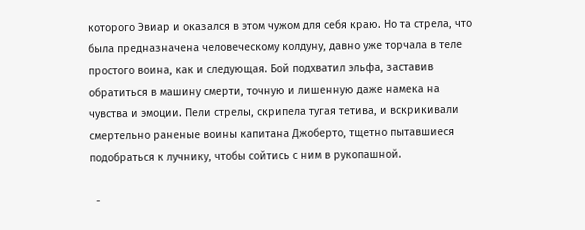которого Эвиар и оказался в этом чужом для себя краю. Но та стрела, что была предназначена человеческому колдуну, давно уже торчала в теле простого воина, как и следующая. Бой подхватил эльфа, заставив обратиться в машину смерти, точную и лишенную даже намека на чувства и эмоции. Пели стрелы, скрипела тугая тетива, и вскрикивали смертельно раненые воины капитана Джоберто, тщетно пытавшиеся подобраться к лучнику, чтобы сойтись с ним в рукопашной.

  -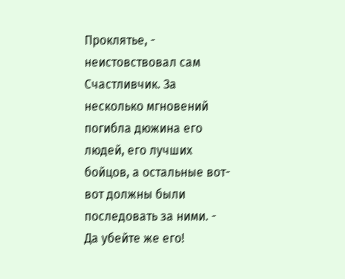Проклятье, - неистовствовал сам Счастливчик. За несколько мгновений погибла дюжина его людей, его лучших бойцов, а остальные вот-вот должны были последовать за ними. - Да убейте же его!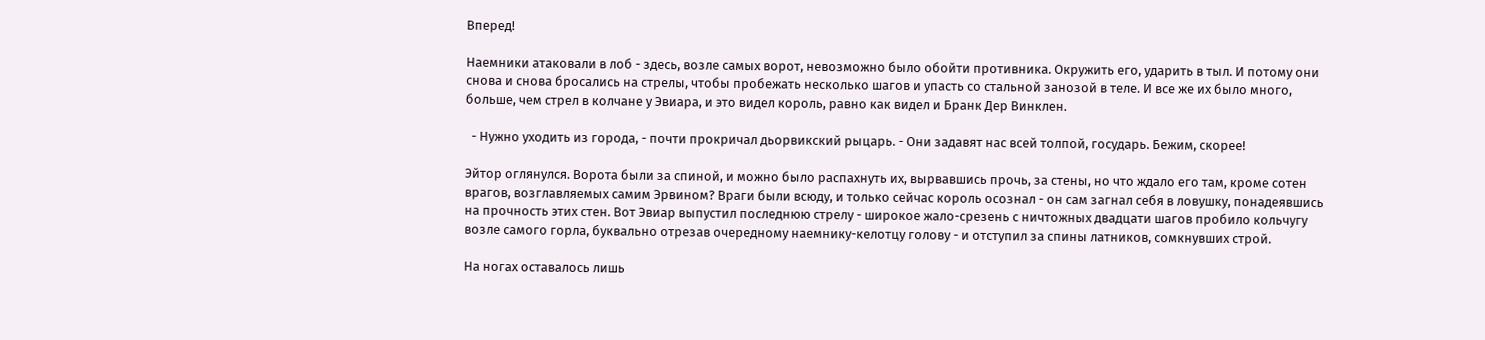Вперед!

Наемники атаковали в лоб - здесь, возле самых ворот, невозможно было обойти противника. Окружить его, ударить в тыл. И потому они снова и снова бросались на стрелы, чтобы пробежать несколько шагов и упасть со стальной занозой в теле. И все же их было много, больше, чем стрел в колчане у Эвиара, и это видел король, равно как видел и Бранк Дер Винклен.

  - Нужно уходить из города, - почти прокричал дьорвикский рыцарь. - Они задавят нас всей толпой, государь. Бежим, скорее!

Эйтор оглянулся. Ворота были за спиной, и можно было распахнуть их, вырвавшись прочь, за стены, но что ждало его там, кроме сотен врагов, возглавляемых самим Эрвином? Враги были всюду, и только сейчас король осознал - он сам загнал себя в ловушку, понадеявшись на прочность этих стен. Вот Эвиар выпустил последнюю стрелу - широкое жало-срезень с ничтожных двадцати шагов пробило кольчугу возле самого горла, буквально отрезав очередному наемнику-келотцу голову - и отступил за спины латников, сомкнувших строй.

На ногах оставалось лишь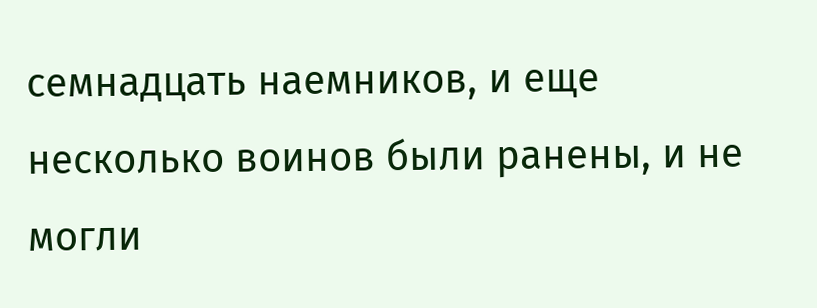семнадцать наемников, и еще несколько воинов были ранены, и не могли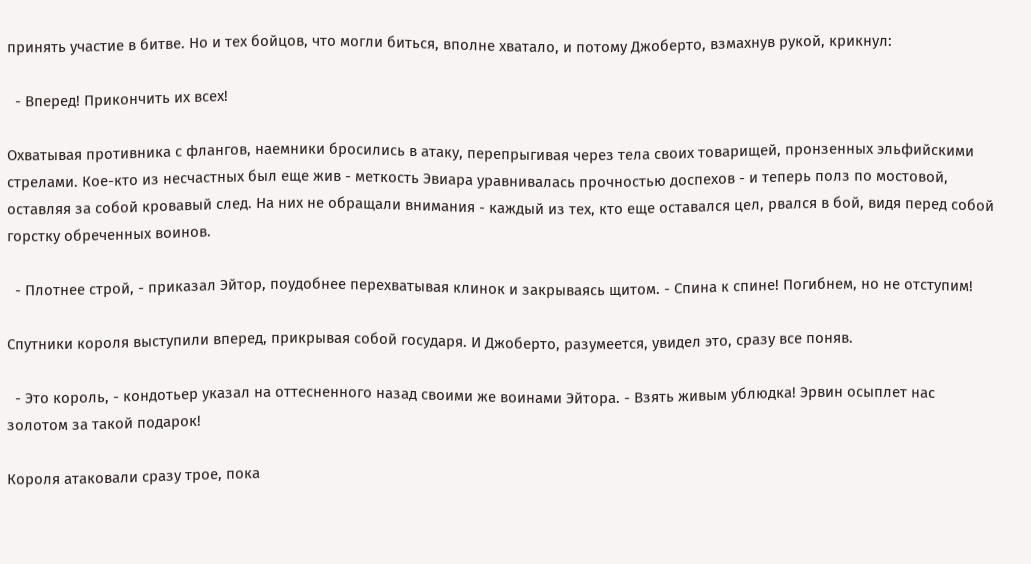принять участие в битве. Но и тех бойцов, что могли биться, вполне хватало, и потому Джоберто, взмахнув рукой, крикнул:

  - Вперед! Прикончить их всех!

Охватывая противника с флангов, наемники бросились в атаку, перепрыгивая через тела своих товарищей, пронзенных эльфийскими стрелами. Кое-кто из несчастных был еще жив - меткость Эвиара уравнивалась прочностью доспехов - и теперь полз по мостовой, оставляя за собой кровавый след. На них не обращали внимания - каждый из тех, кто еще оставался цел, рвался в бой, видя перед собой горстку обреченных воинов.

  - Плотнее строй, - приказал Эйтор, поудобнее перехватывая клинок и закрываясь щитом. - Спина к спине! Погибнем, но не отступим!

Спутники короля выступили вперед, прикрывая собой государя. И Джоберто, разумеется, увидел это, сразу все поняв.

  - Это король, - кондотьер указал на оттесненного назад своими же воинами Эйтора. - Взять живым ублюдка! Эрвин осыплет нас золотом за такой подарок!

Короля атаковали сразу трое, пока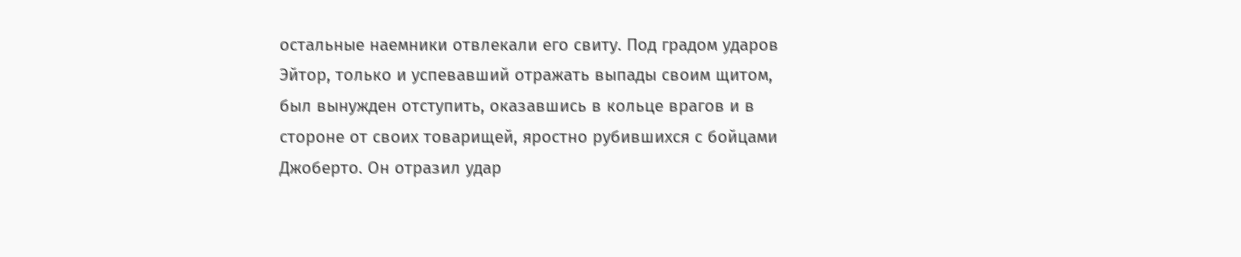остальные наемники отвлекали его свиту. Под градом ударов Эйтор, только и успевавший отражать выпады своим щитом, был вынужден отступить, оказавшись в кольце врагов и в стороне от своих товарищей, яростно рубившихся с бойцами Джоберто. Он отразил удар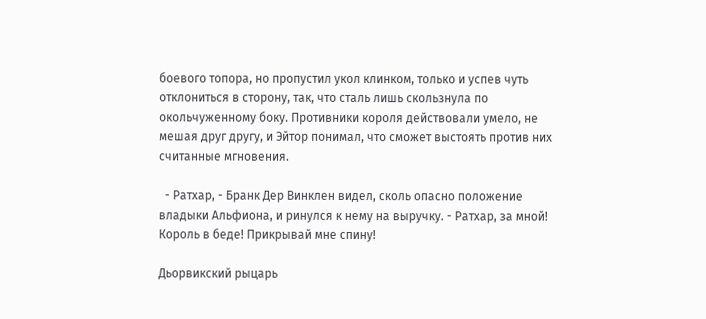боевого топора, но пропустил укол клинком, только и успев чуть отклониться в сторону, так, что сталь лишь скользнула по окольчуженному боку. Противники короля действовали умело, не мешая друг другу, и Эйтор понимал, что сможет выстоять против них считанные мгновения.

  - Ратхар, - Бранк Дер Винклен видел, сколь опасно положение владыки Альфиона, и ринулся к нему на выручку. - Ратхар, за мной! Король в беде! Прикрывай мне спину!

Дьорвикский рыцарь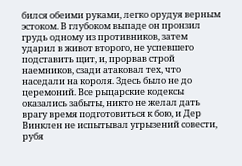бился обеими руками, легко орудуя верным эстоком. В глубоком выпаде он пронзил грудь одному из противников, затем ударил в живот второго, не успевшего подставить щит, и, прорвав строй наемников, сзади атаковал тех, что наседали на короля. Здесь было не до церемоний. Все рыцарские кодексы оказались забыты, никто не желал дать врагу время подготовиться к бою, и Дер Винклен не испытывал угрызений совести, рубя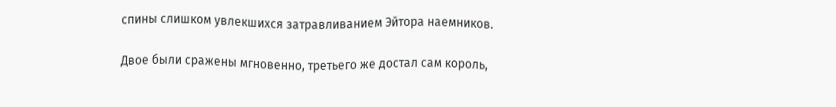спины слишком увлекшихся затравливанием Эйтора наемников.

Двое были сражены мгновенно, третьего же достал сам король,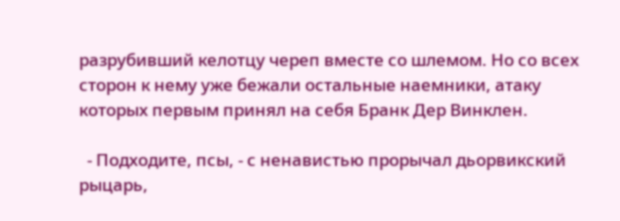разрубивший келотцу череп вместе со шлемом. Но со всех сторон к нему уже бежали остальные наемники, атаку которых первым принял на себя Бранк Дер Винклен.

  - Подходите, псы, - с ненавистью прорычал дьорвикский рыцарь,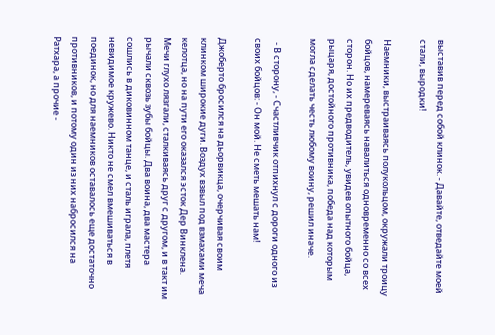выставив перед собой клинок. - Давайте, отведайте моей стали, выродки!

Наемники, выстраиваясь полукольцом, окружали троицу бойцов, намереваясь навалиться одновременно со всех сторон. Но их предводитель, увидев опытного бойца, рыцаря, достойного противника, победа над которым могла сделать честь любому воину, решил иначе.

  - В сторону, - Счастливчик отпихнул с дороги одного из своих бойцов: - Он мой. Не сметь мешать нам!

Джоберто бросился на дьорвикца, очерчивая своим клинком широкие дуги. Воздух взвыл под взмахами меча келотца, но на пути его оказался эсток Дер Винклена. Мечи глухо лязгали, сталкиваясь друг с другом, и в такт им рычали сквозь зубы бойцы. Два воина, два мастера сошлись в диковинном танце, и сталь играла, плетя невидимое кружево. Никто не смел вмешиваться в поединок, но для наемников оставалось еще достаточно противников, и потому один из них набросился на Ратхара, а прочие -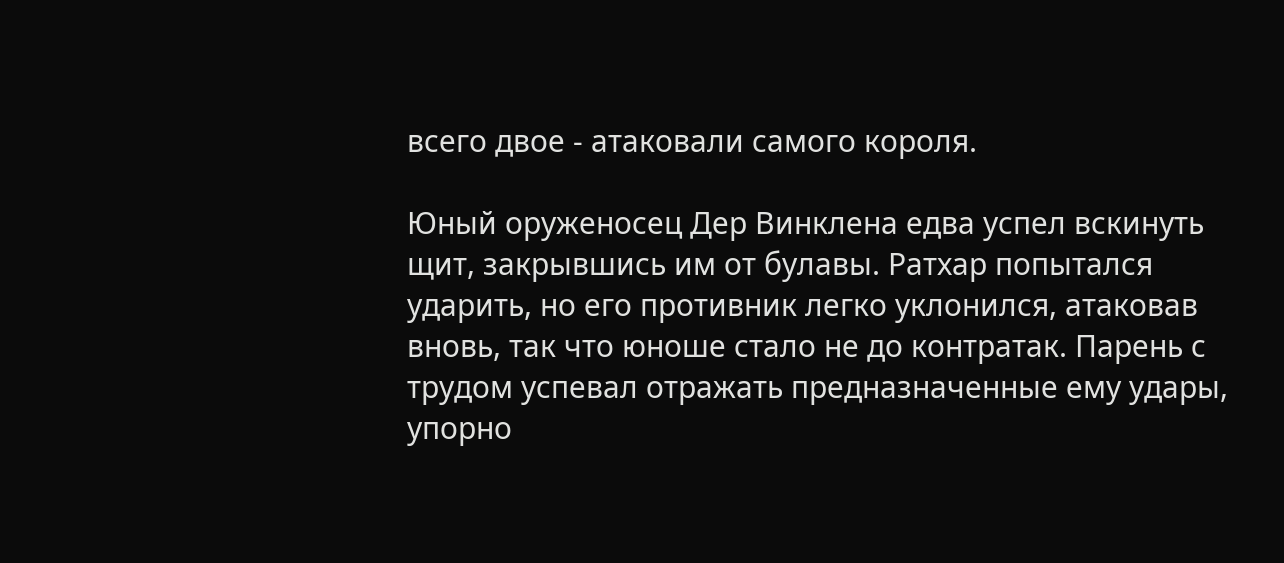всего двое - атаковали самого короля.

Юный оруженосец Дер Винклена едва успел вскинуть щит, закрывшись им от булавы. Ратхар попытался ударить, но его противник легко уклонился, атаковав вновь, так что юноше стало не до контратак. Парень с трудом успевал отражать предназначенные ему удары, упорно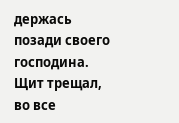держась позади своего господина. Щит трещал, во все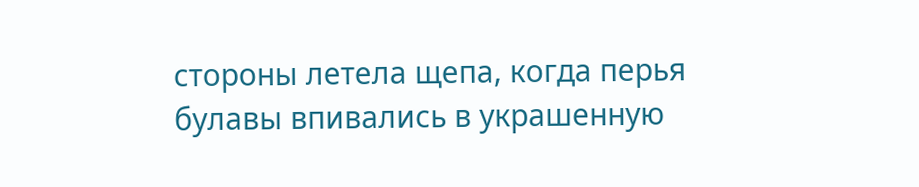стороны летела щепа, когда перья булавы впивались в украшенную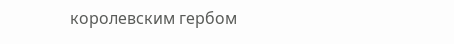королевским гербом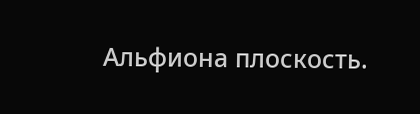Альфиона плоскость.